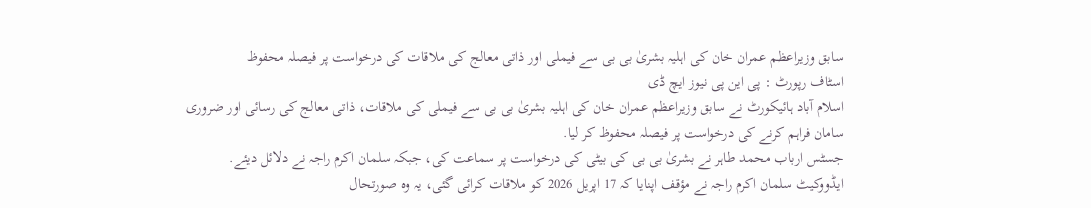سابق وزیراعظم عمران خان کی اہلیہ بشریٰ بی بی سے فیملی اور ذاتی معالج کی ملاقات کی درخواست پر فیصلہ محفوظ
اسٹاف رپورٹ : پی این پی نیوز ایچ ڈی
اسلام آباد ہائیکورٹ نے سابق وزیراعظم عمران خان کی اہلیہ بشریٰ بی بی سے فیملی کی ملاقات، ذاتی معالج کی رسائی اور ضروری سامان فراہم کرنے کی درخواست پر فیصلہ محفوظ کر لیا.
جسٹس ارباب محمد طاہر نے بشریٰ بی بی کی بیٹی کی درخواست پر سماعت کی، جبکہ سلمان اکرم راجہ نے دلائل دیئے.
ایڈووکیٹ سلمان اکرم راجہ نے مؤقف اپنایا کہ 17 اپریل 2026 کو ملاقات کرائی گئی، یہ وہ صورتحال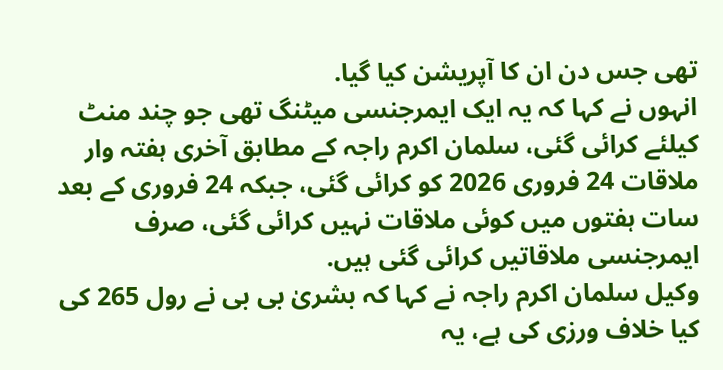تھی جس دن ان کا آپریشن کیا گیا.
انہوں نے کہا کہ یہ ایک ایمرجنسی میٹنگ تھی جو چند منٹ کیلئے کرائی گئی، سلمان اکرم راجہ کے مطابق آخری ہفتہ وار ملاقات 24 فروری 2026 کو کرائی گئی، جبکہ 24 فروری کے بعد سات ہفتوں میں کوئی ملاقات نہیں کرائی گئی، صرف ایمرجنسی ملاقاتیں کرائی گئی ہیں.
وکیل سلمان اکرم راجہ نے کہا کہ بشریٰ بی بی نے رول 265 کی کیا خلاف ورزی کی ہے، یہ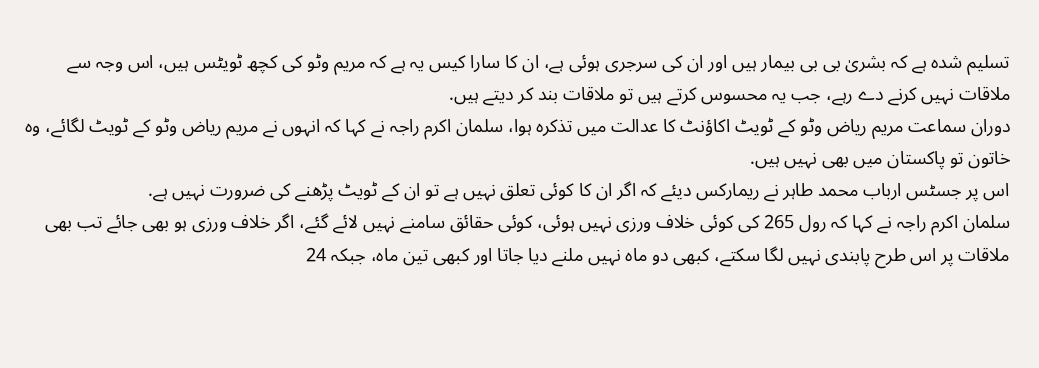تسلیم شدہ ہے کہ بشریٰ بی بی بیمار ہیں اور ان کی سرجری ہوئی ہے، ان کا سارا کیس یہ ہے کہ مریم وٹو کی کچھ ٹویٹس ہیں، اس وجہ سے ملاقات نہیں کرنے دے رہے، جب یہ محسوس کرتے ہیں تو ملاقات بند کر دیتے ہیں.
دوران سماعت مریم ریاض وٹو کے ٹویٹ اکاؤنٹ کا عدالت میں تذکرہ ہوا، سلمان اکرم راجہ نے کہا کہ انہوں نے مریم ریاض وٹو کے ٹویٹ لگائے، وہ خاتون تو پاکستان میں بھی نہیں ہیں.
اس پر جسٹس ارباب محمد طاہر نے ریمارکس دیئے کہ اگر ان کا کوئی تعلق نہیں ہے تو ان کے ٹویٹ پڑھنے کی ضرورت نہیں ہے.
سلمان اکرم راجہ نے کہا کہ رول 265 کی کوئی خلاف ورزی نہیں ہوئی، کوئی حقائق سامنے نہیں لائے گئے، اگر خلاف ورزی ہو بھی جائے تب بھی ملاقات پر اس طرح پابندی نہیں لگا سکتے، کبھی دو ماہ نہیں ملنے دیا جاتا اور کبھی تین ماہ، جبکہ 24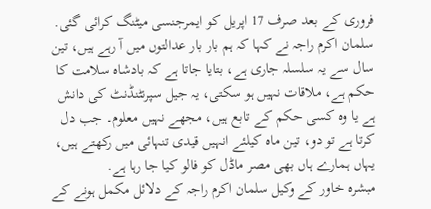فروری کے بعد صرف 17 اپریل کو ایمرجنسی میٹنگ کرائی گئی.
سلمان اکرم راجہ نے کہا کہ ہم بار بار عدالتوں میں آ رہے ہیں، تین سال سے یہ سلسلہ جاری ہے، بتایا جاتا ہے کہ بادشاہ سلامت کا حکم ہے، ملاقات نہیں ہو سکتی، یہ جیل سپرنٹنڈنٹ کی دانش ہے یا وہ کسی حکم کے تابع ہیں، مجھے نہیں معلوم۔ جب دل کرتا ہے تو دو، تین ماہ کیلئے انہیں قیدی تنہائی میں رکھتے ہیں، یہاں ہمارے ہاں بھی مصر ماڈل کو فالو کیا جا رہا ہے.
مبشرہ خاور کے وکیل سلمان اکرم راجہ کے دلائل مکمل ہونے کے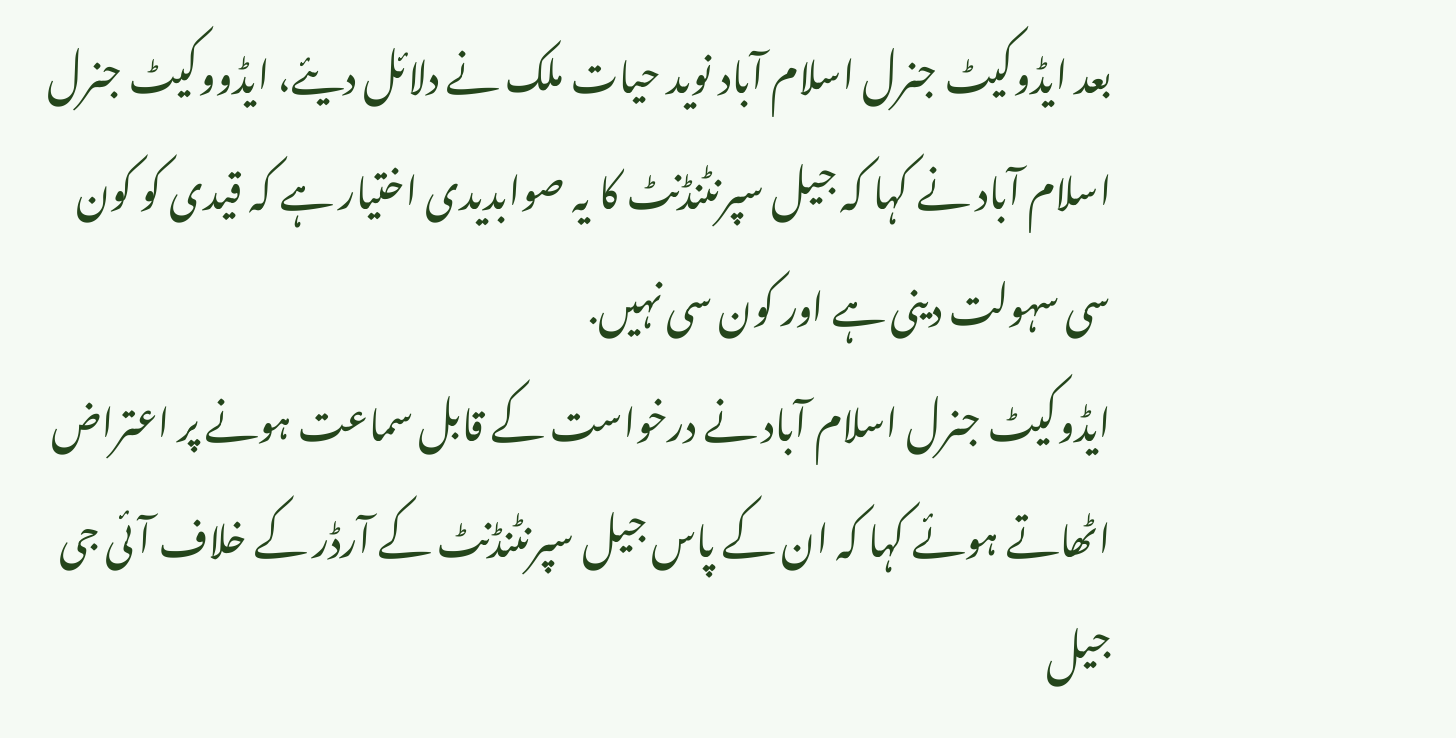بعد ایڈوکیٹ جنرل اسلام آباد نوید حیات ملک نے دلائل دیئے، ایڈووکیٹ جنرل اسلام آباد نے کہا کہ جیل سپرنٹنڈنٹ کا یہ صوابدیدی اختیار ہے کہ قیدی کو کون سی سہولت دینی ہے اور کون سی نہیں.
ایڈوکیٹ جنرل اسلام آباد نے درخواست کے قابل سماعت ہونے پر اعتراض اٹھاتے ہوئے کہا کہ ان کے پاس جیل سپرنٹنڈنٹ کے آرڈر کے خلاف آئی جی جیل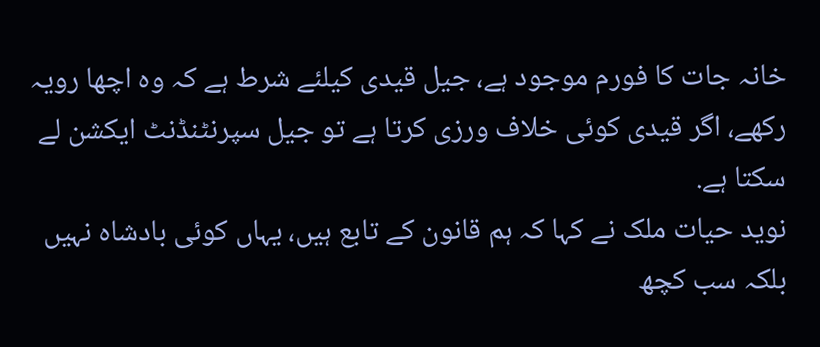خانہ جات کا فورم موجود ہے، جیل قیدی کیلئے شرط ہے کہ وہ اچھا رویہ رکھے، اگر قیدی کوئی خلاف ورزی کرتا ہے تو جیل سپرنٹنڈنٹ ایکشن لے سکتا ہے.
نوید حیات ملک نے کہا کہ ہم قانون کے تابع ہیں، یہاں کوئی بادشاہ نہیں بلکہ سب کچھ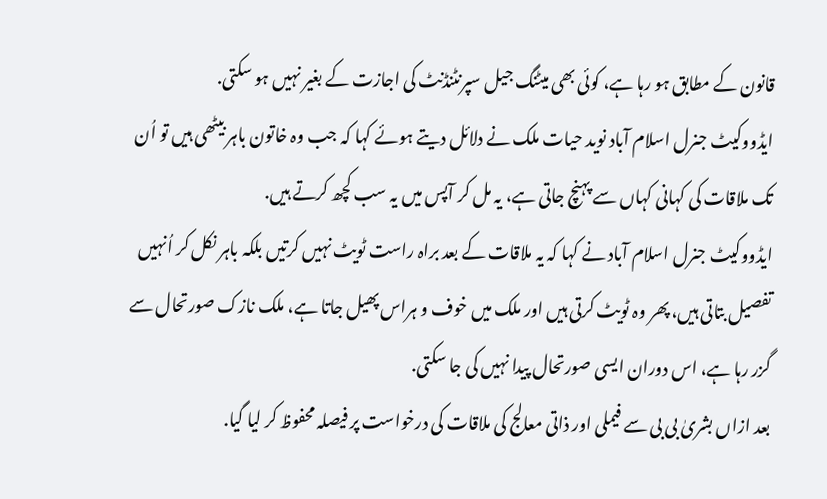قانون کے مطابق ہو رہا ہے، کوئی بھی میٹنگ جیل سپرنٹنڈنٹ کی اجازت کے بغیر نہیں ہو سکتی.
ایڈووکیٹ جنرل اسلام آباد نوید حیات ملک نے دلائل دیتے ہوئے کہا کہ جب وہ خاتون باہر بیٹھی ہیں تو اُن تک ملاقات کی کہانی کہاں سے پہنچ جاتی ہے، یہ مل کر آپس میں یہ سب کچھ کرتے ہیں.
ایڈووکیٹ جنرل اسلام آباد نے کہا کہ یہ ملاقات کے بعد براہ راست ٹویٹ نہیں کرتیں بلکہ باہر نکل کر اُنہیں تفصیل بتاتی ہیں، پھر وہ ٹویٹ کرتی ہیں اور ملک میں خوف و ہراس پھیل جاتا ہے، ملک نازک صورتحال سے گزر رہا ہے، اس دوران ایسی صورتحال پیدا نہیں کی جا سکتی.
بعد ازاں بشریٰ بی بی سے فیملی اور ذاتی معالج کی ملاقات کی درخواست پر فیصلہ محفوظ کر لیا گیا.